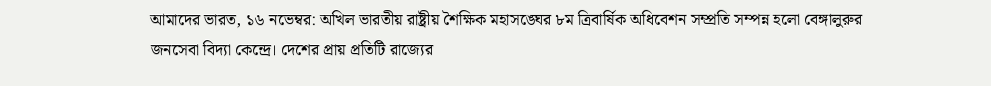আমাদের ভারত, ১৬ নভেম্বর: অখিল ভারতীয় রাষ্ট্রীয় শৈক্ষিক মহাসঙ্ঘের ৮ম ত্রিবার্ষিক অধিবেশন সম্প্রতি সম্পন্ন হলো বেঙ্গালুরুর জনসেবা বিদ্যা কেন্দ্রে। দেশের প্রায় প্রতিটি রাজ্যের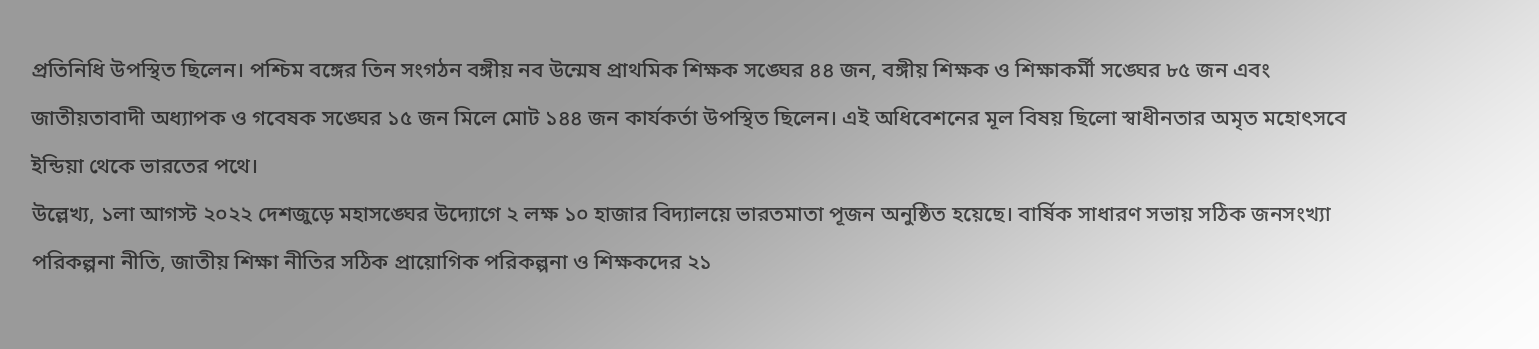প্রতিনিধি উপস্থিত ছিলেন। পশ্চিম বঙ্গের তিন সংগঠন বঙ্গীয় নব উন্মেষ প্রাথমিক শিক্ষক সঙ্ঘের ৪৪ জন, বঙ্গীয় শিক্ষক ও শিক্ষাকর্মী সঙ্ঘের ৮৫ জন এবং জাতীয়তাবাদী অধ্যাপক ও গবেষক সঙ্ঘের ১৫ জন মিলে মোট ১৪৪ জন কার্যকর্তা উপস্থিত ছিলেন। এই অধিবেশনের মূল বিষয় ছিলো স্বাধীনতার অমৃত মহোৎসবে ইন্ডিয়া থেকে ভারতের পথে।
উল্লেখ্য, ১লা আগস্ট ২০২২ দেশজুড়ে মহাসঙ্ঘের উদ্যোগে ২ লক্ষ ১০ হাজার বিদ্যালয়ে ভারতমাতা পূজন অনুষ্ঠিত হয়েছে। বার্ষিক সাধারণ সভায় সঠিক জনসংখ্যা পরিকল্পনা নীতি, জাতীয় শিক্ষা নীতির সঠিক প্রায়োগিক পরিকল্পনা ও শিক্ষকদের ২১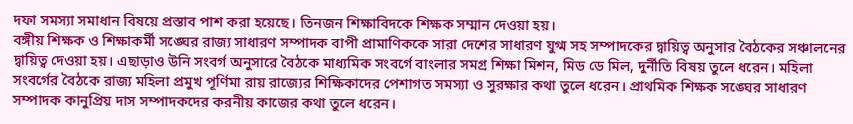দফা সমস্যা সমাধান বিষয়ে প্রস্তাব পাশ করা হয়েছে। তিনজন শিক্ষাবিদকে শিক্ষক সম্মান দেওয়া হয়।
বঙ্গীয় শিক্ষক ও শিক্ষাকর্মী সঙ্ঘের রাজ্য সাধারণ সম্পাদক বাপী প্রামাণিককে সারা দেশের সাধারণ যুগ্ম সহ সম্পাদকের দ্বায়িত্ব অনুসার বৈঠকের সঞ্চালনের দ্বায়িত্ব দেওয়া হয়। এছাড়াও উনি সংবর্গ অনুসারে বৈঠকে মাধ্যমিক সংবর্গে বাংলার সমগ্র শিক্ষা মিশন, মিড ডে মিল, দুর্নীতি বিষয় তুলে ধরেন। মহিলা সংবর্গের বৈঠকে রাজ্য মহিলা প্রমুখ পূর্ণিমা রায় রাজ্যের শিক্ষিকাদের পেশাগত সমস্যা ও সুরক্ষার কথা তুলে ধরেন। প্রাথমিক শিক্ষক সঙ্ঘের সাধারণ সম্পাদক কানুপ্রিয় দাস সম্পাদকদের করনীয় কাজের কথা তুলে ধরেন।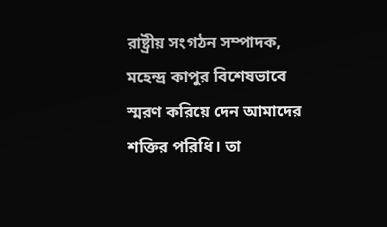রাষ্ট্রীয় সংগঠন সম্পাদক, মহেন্দ্র কাপুর বিশেষভাবে স্মরণ করিয়ে দেন আমাদের শক্তির পরিধি। তা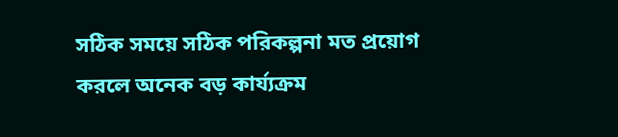সঠিক সময়ে সঠিক পরিকল্পনা মত প্রয়োগ করলে অনেক বড় কার্য্যক্রম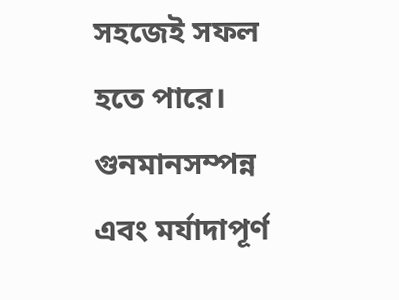সহজেই সফল হতে পারে। গুনমানসম্পন্ন এবং মর্যাদাপূর্ণ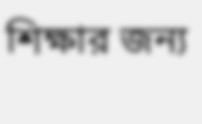শিক্ষার জন্য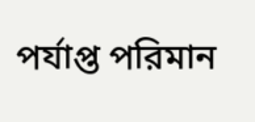পর্যাপ্ত পরিমান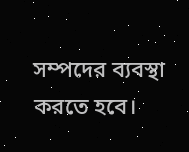সম্পদের ব্যবস্থা করতে হবে।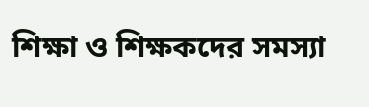শিক্ষা ও শিক্ষকদের সমস্যা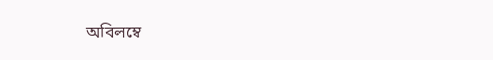অবিলম্বে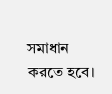সমাধান করতে হবে।